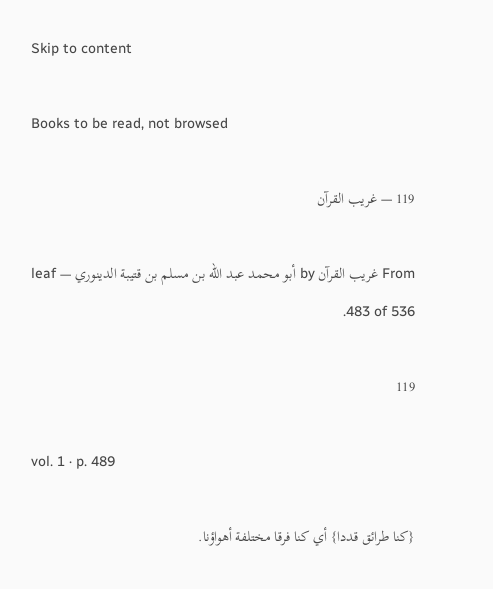Skip to content

Books to be read, not browsed

119 — غريب القرآن

From غريب القرآن by أبو محمد عبد الله بن مسلم بن قتيبة الدينوري — leaf 483 of 536.

119

vol. 1 · p. 489

{كنا طرائق قددا} أي كنا فرقا مختلفة أهواؤنا.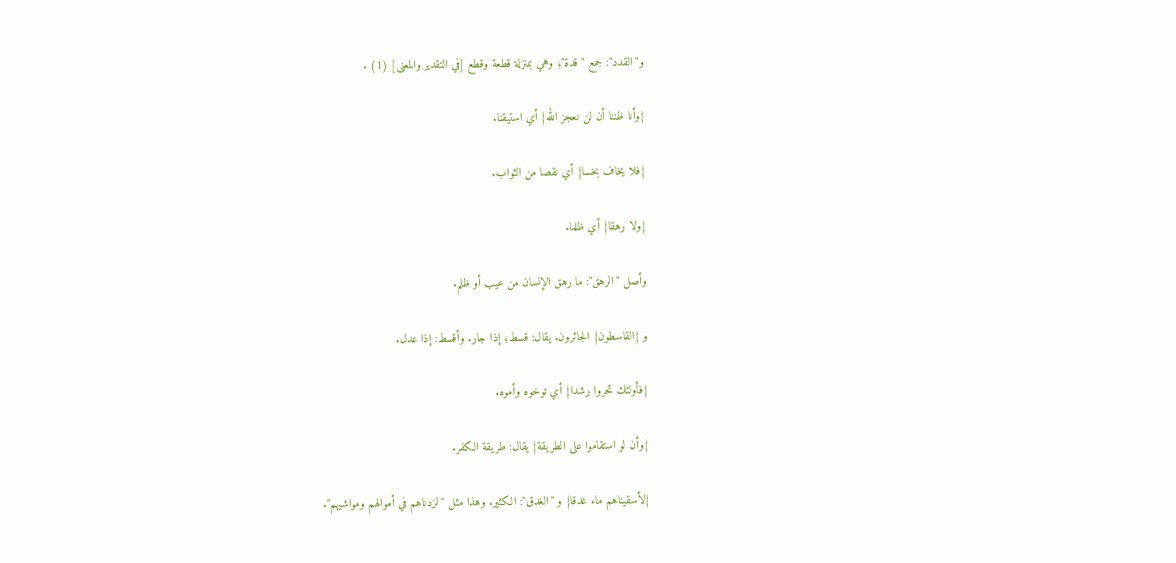و"القدد": جمع "قدة"؛ وهي بمنزلة قطعة وقطع [في التقدير والمعنى] (1) .

{وأنا ظننا أن لن نعجز الله} أي استيقنا.

{فلا يخاف بخسا} أي نقصا من الثواب.

{ولا رهقا} أي ظلما.

وأصل "الرهق": ما رهق الإنسان من عيب أو ظلم.

و {القاسطون} الجائرون. يقال: قسط؛ إذا جار. وأقسط: إذا عدل.

{فأولئك تحروا رشدا} أي توخوه وأموه.

{وأن لو استقاموا على الطريقة} يقال: طريقة الكفر.

{لأسقيناهم ماء غدقا} و "الغدق": الكثير. وهذا مثل "لزدناهم في أموالهم ومواشيهم".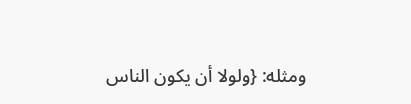ومثله: {ولولا أن يكون الناس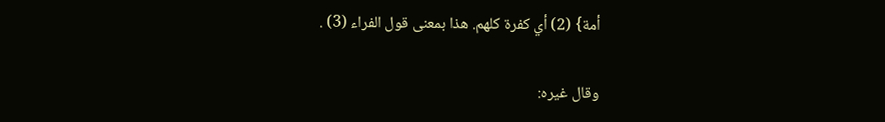أمة} (2) أي كفرة كلهم. هذا بمعنى قول الفراء (3) .

وقال غيره: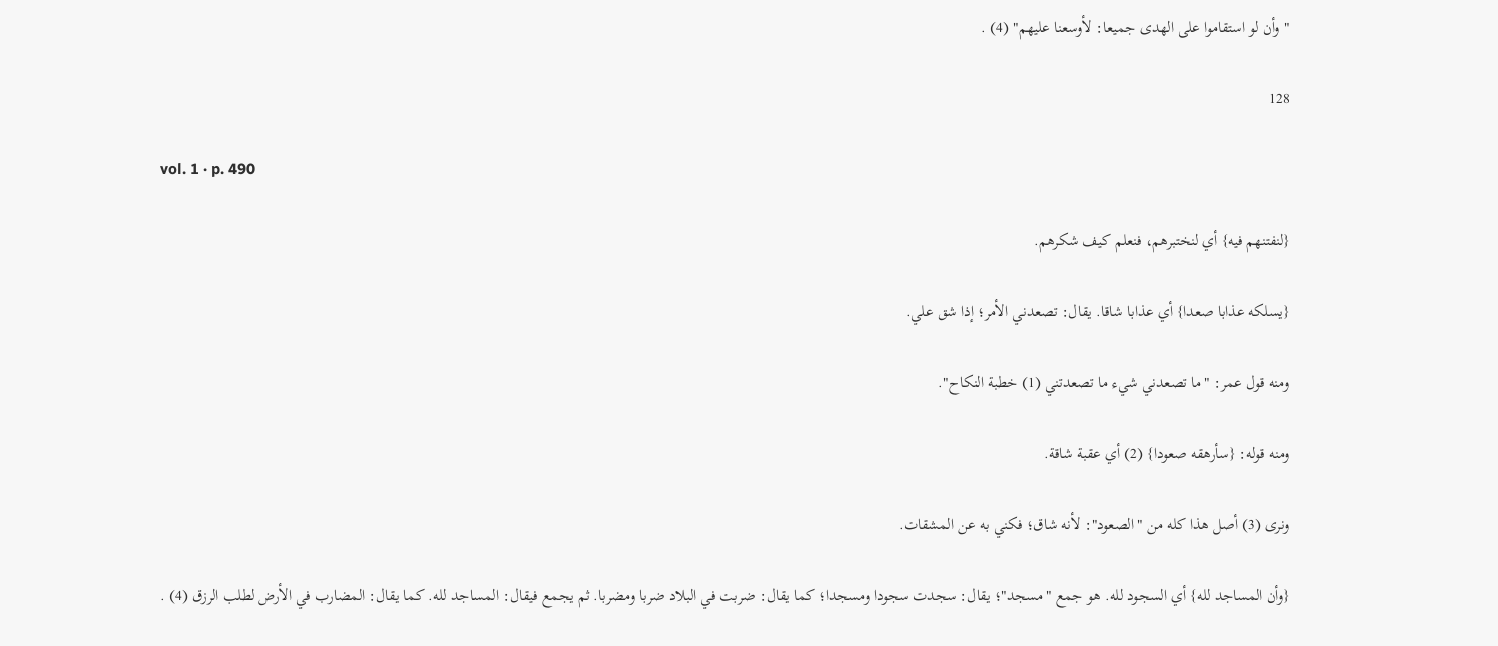"وأن لو استقاموا على الهدى جميعا: لأوسعنا عليهم" (4) .

128

vol. 1 · p. 490

{لنفتنهم فيه} أي لنختبرهم، فنعلم كيف شكرهم.

{يسلكه عذابا صعدا} أي عذابا شاقا. يقال: تصعدني الأمر؛ إذا شق علي.

ومنه قول عمر: "ما تصعدني شيء ما تصعدتني (1) خطبة النكاح".

ومنه قوله: {سأرهقه صعودا} (2) أي عقبة شاقة.

ونرى (3) أصل هذا كله من "الصعود": لأنه شاق؛ فكني به عن المشقات.

{وأن المساجد لله} أي السجود لله. هو جمع "مسجد"؛ يقال: سجدت سجودا ومسجدا؛ كما يقال: ضربت في البلاد ضربا ومضربا. ثم يجمع فيقال: المساجد لله. كما يقال: المضارب في الأرض لطلب الرزق (4) .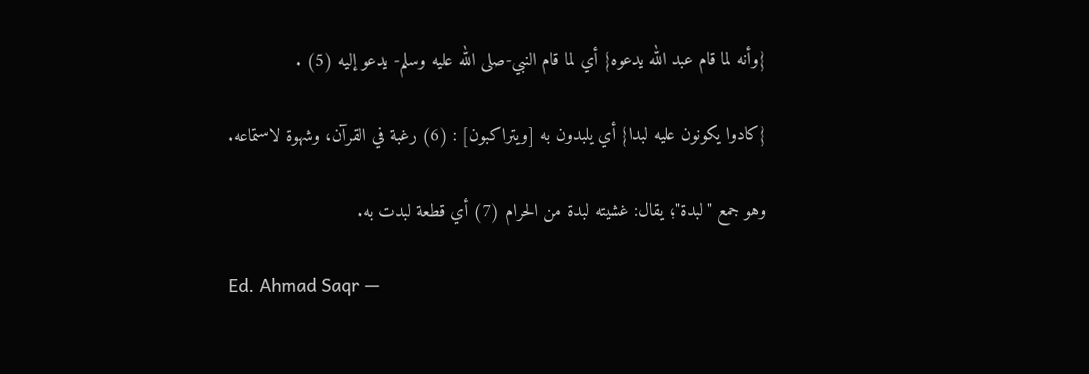{وأنه لما قام عبد الله يدعوه} أي لما قام النبي-صلى الله عليه وسلم- يدعو إليه (5) .

{كادوا يكونون عليه لبدا} أي يلبدون به [ويتراكبون] : (6) رغبة في القرآن، وشهوة لاستماعه.

وهو جمع "لبدة"؛ يقال: غشيته لبدة من الحرام (7) أي قطعة لبدت به.

Ed. Ahmad Saqr —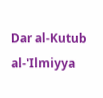Dar al-Kutub al-'Ilmiyya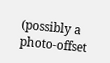(possibly a photo-offset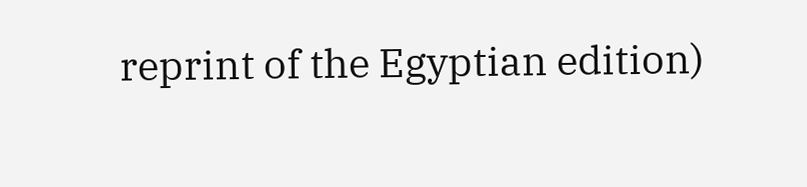reprint of the Egyptian edition)